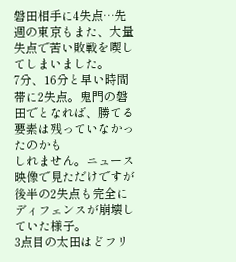磐田相手に4失点…先週の東京もまた、大量失点で苦い敗戦を喫してしまいました。
7分、16分と早い時間帯に2失点。鬼門の磐田でとなれば、勝てる要素は残っていなかったのかも
しれません。ニュース映像で見ただけですが後半の2失点も完全にディフェンスが崩壊していた様子。
3点目の太田はどフリ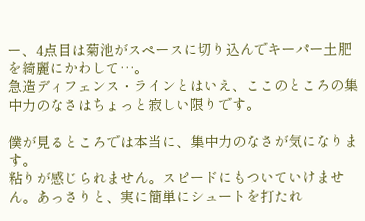ー、4点目は菊池がスペースに切り込んでキーパー土肥を綺麗にかわして…。
急造ディフェンス・ラインとはいえ、ここのところの集中力のなさはちょっと寂しい限りです。

僕が見るところでは本当に、集中力のなさが気になります。
粘りが感じられません。スピードにもついていけません。あっさりと、実に簡単にシュートを打たれ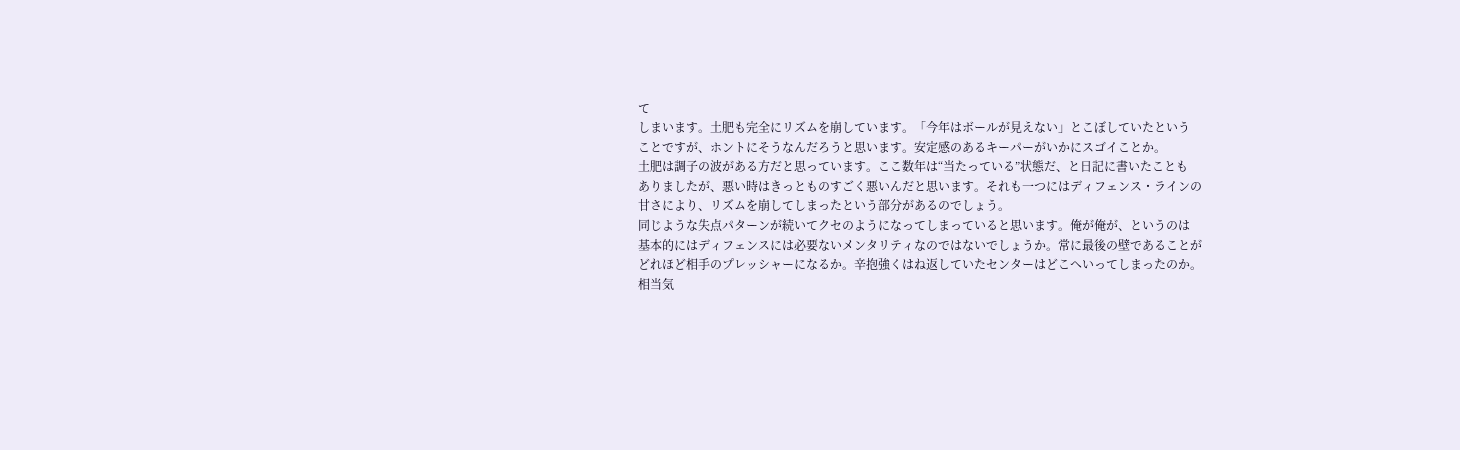て
しまいます。土肥も完全にリズムを崩しています。「今年はボールが見えない」とこぼしていたという
ことですが、ホントにそうなんだろうと思います。安定感のあるキーパーがいかにスゴイことか。
土肥は調子の波がある方だと思っています。ここ数年は“当たっている”状態だ、と日記に書いたことも
ありましたが、悪い時はきっとものすごく悪いんだと思います。それも一つにはディフェンス・ラインの
甘さにより、リズムを崩してしまったという部分があるのでしょう。
同じような失点パターンが続いてクセのようになってしまっていると思います。俺が俺が、というのは
基本的にはディフェンスには必要ないメンタリティなのではないでしょうか。常に最後の壁であることが
どれほど相手のプレッシャーになるか。辛抱強くはね返していたセンターはどこへいってしまったのか。
相当気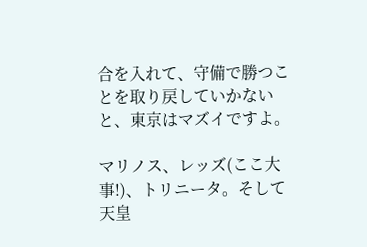合を入れて、守備で勝つことを取り戻していかないと、東京はマズイですよ。

マリノス、レッズ(ここ大事!)、トリニータ。そして天皇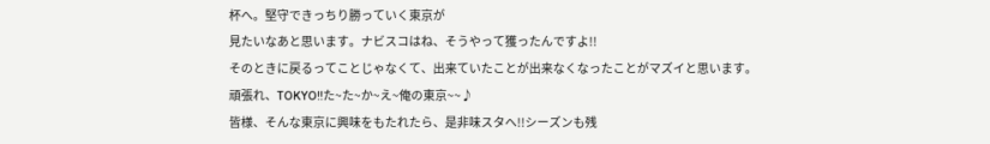杯へ。堅守できっちり勝っていく東京が
見たいなあと思います。ナビスコはね、そうやって獲ったんですよ!!
そのときに戻るってことじゃなくて、出来ていたことが出来なくなったことがマズイと思います。
頑張れ、TOKYO!!た~た~か~え~俺の東京~~♪
皆様、そんな東京に興味をもたれたら、是非味スタへ!!シーズンも残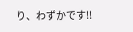り、わずかです!!